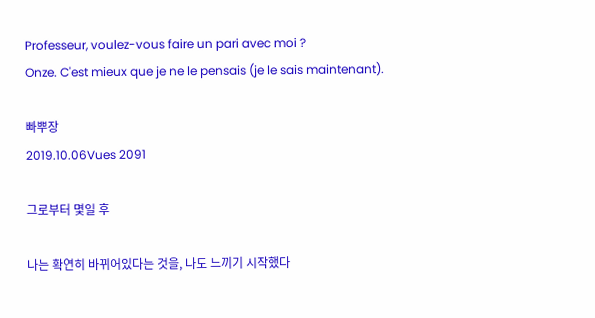Professeur, voulez-vous faire un pari avec moi ?
Onze. C'est mieux que je ne le pensais (je le sais maintenant).

빠뿌장
2019.10.06Vues 2091

그로부터 몇일 후

나는 확연히 바뀌어있다는 것을, 나도 느끼기 시작했다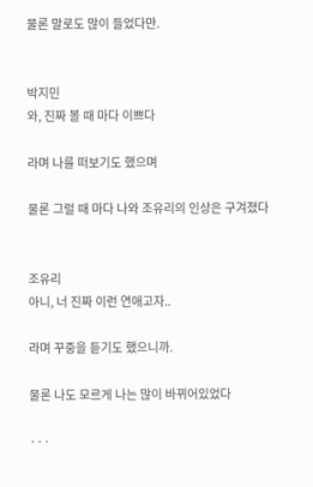물론 말로도 많이 들었다만.


박지민
와, 진짜 볼 때 마다 이쁘다

라며 나를 떠보기도 했으며

물론 그럴 때 마다 나와 조유리의 인상은 구겨졌다


조유리
아니, 너 진짜 이런 연애고자..

라며 꾸중을 듣기도 했으니까.

물론 나도 모르게 나는 많이 바뀌어있었다

···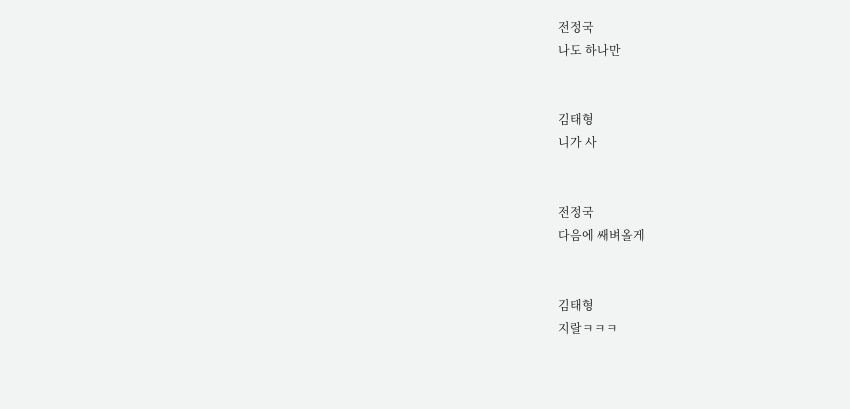전정국
나도 하나만


김태형
니가 사


전정국
다음에 쌔벼올게


김태형
지랄ㅋㅋㅋ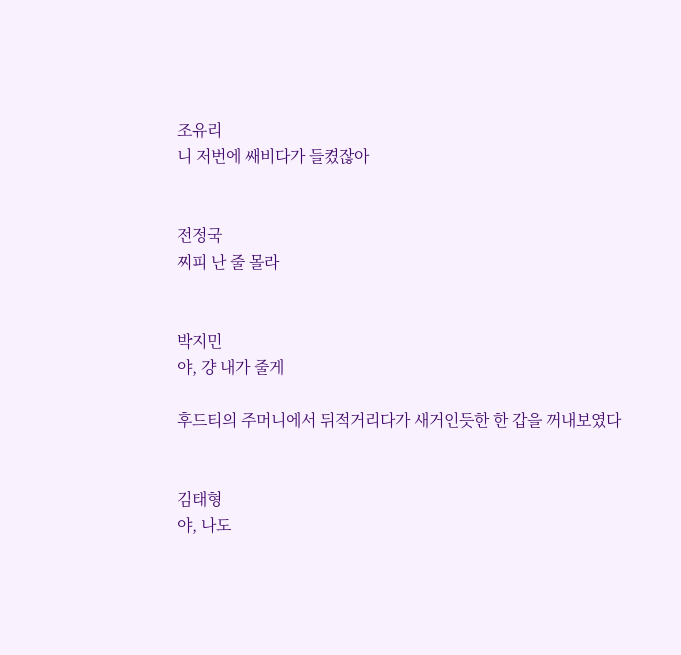조유리
니 저번에 쌔비다가 들켰잖아


전정국
찌피 난 줄 몰라


박지민
야, 걍 내가 줄게

후드티의 주머니에서 뒤적거리다가 새거인듯한 한 갑을 꺼내보였다


김태형
야, 나도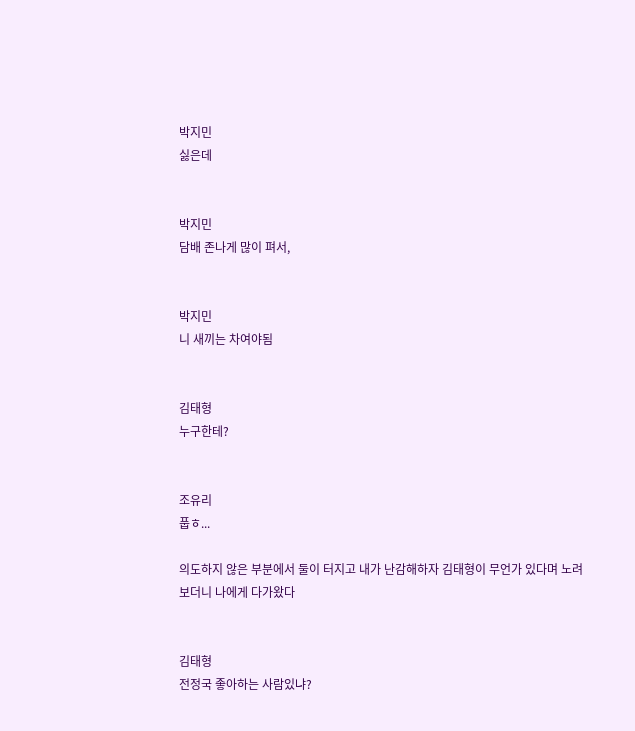박지민
싫은데


박지민
담배 존나게 많이 펴서,


박지민
니 새끼는 차여야됨


김태형
누구한테?


조유리
풉ㅎ...

의도하지 않은 부분에서 둘이 터지고 내가 난감해하자 김태형이 무언가 있다며 노려보더니 나에게 다가왔다


김태형
전정국 좋아하는 사람있냐?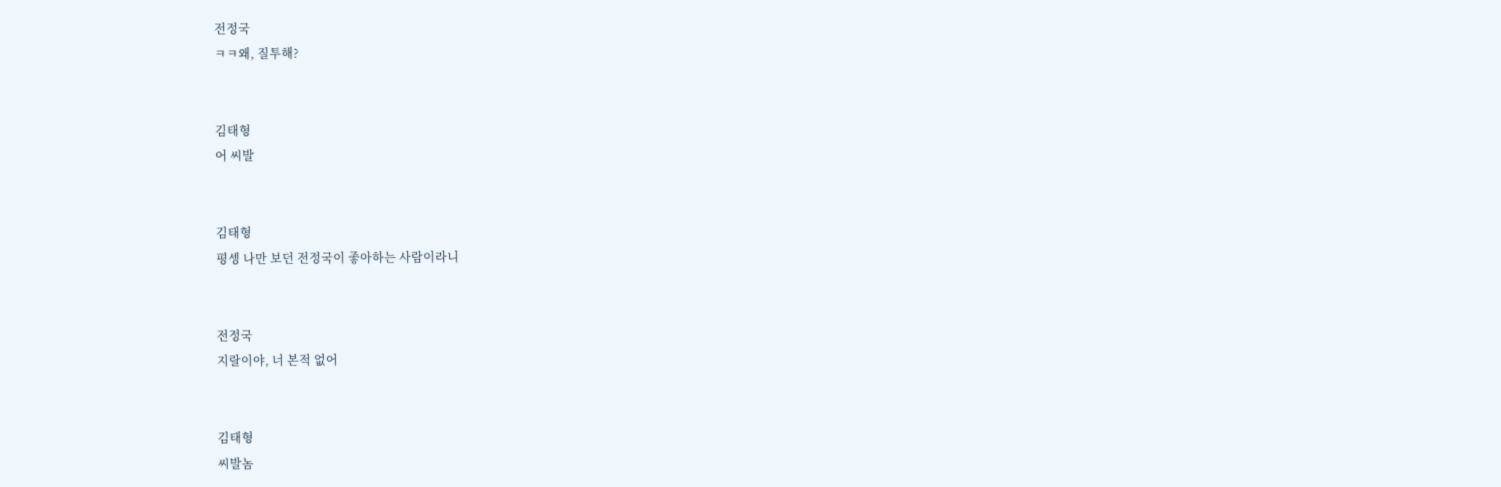전정국
ㅋㅋ왜, 질투해?


김태형
어 씨발


김태형
평셍 나만 보던 전정국이 좋아하는 사람이라니


전정국
지랄이야, 너 본적 없어


김태형
씨발놈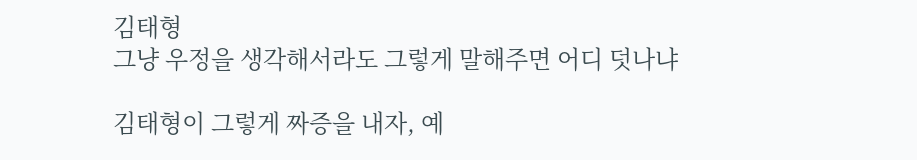김태형
그냥 우정을 생각해서라도 그렇게 말해주면 어디 덧나냐

김태형이 그렇게 짜증을 내자, 예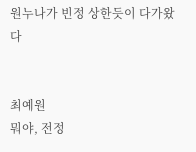원누나가 빈정 상한듯이 다가왔다


최예원
뭐야, 전정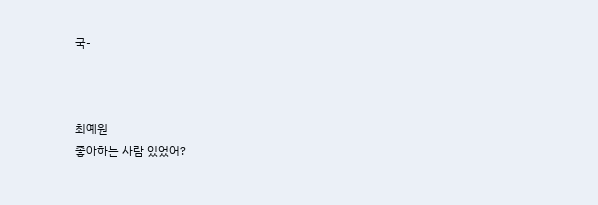국-



최예원
좋아하는 사람 있었어?